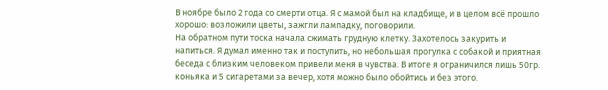В ноябре было 2 года со смерти отца. Я с мамой был на кладбище, и в целом всё прошло хорошо: возложили цветы, зажгли лампадку, поговорили.
На обратном пути тоска начала сжимать грудную клетку. Захотелось закурить и напиться. Я думал именно так и поступить, но небольшая прогулка с собакой и приятная беседа с близким человеком привели меня в чувства. В итоге я ограничился лишь 50гр. коньяка и 5 сигаретами за вечер, хотя можно было обойтись и без этого.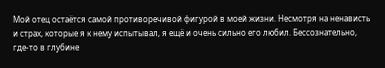Мой отец остаётся самой противоречивой фигурой в моей жизни. Несмотря на ненависть и страх, которые я к нему испытывал, я ещё и очень сильно его любил. Бессознательно, где-то в глубине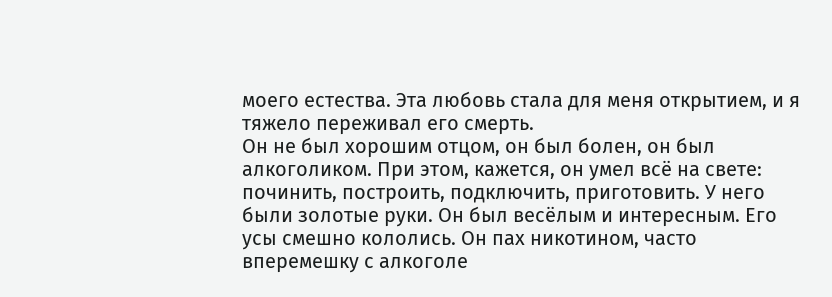моего естества. Эта любовь стала для меня открытием, и я тяжело переживал его смерть.
Он не был хорошим отцом, он был болен, он был алкоголиком. При этом, кажется, он умел всё на свете: починить, построить, подключить, приготовить. У него были золотые руки. Он был весёлым и интересным. Его усы смешно кололись. Он пах никотином, часто вперемешку с алкоголе